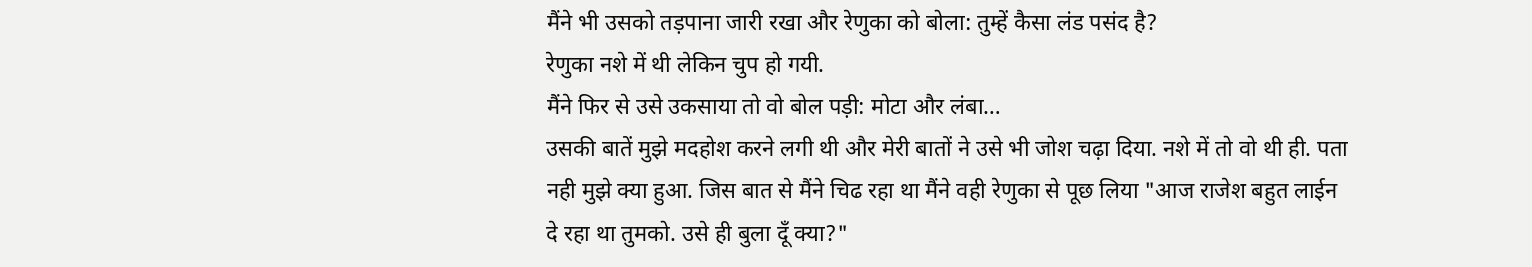मैंने भी उसको तड़पाना जारी रखा और रेणुका को बोला: तुम्हें कैसा लंड पसंद है?
रेणुका नशे में थी लेकिन चुप हो गयी.
मैंने फिर से उसे उकसाया तो वो बोल पड़ी: मोटा और लंबा…
उसकी बातें मुझे मदहोश करने लगी थी और मेरी बातों ने उसे भी जोश चढ़ा दिया. नशे में तो वो थी ही. पता नही मुझे क्या हुआ. जिस बात से मैंने चिढ रहा था मैंने वही रेणुका से पूछ लिया "आज राजेश बहुत लाईन दे रहा था तुमको. उसे ही बुला दूँ क्या?"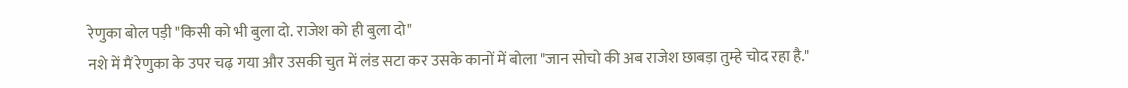रेणुका बोल पड़ी "किसी को भी बुला दो. राजेश को ही बुला दो"
नशे में मैं रेणुका के उपर चढ़ गया और उसकी चुत में लंड सटा कर उसके कानों में बोला "जान सोचो की अब राजेश छाबड़ा तुम्हे चोद रहा है."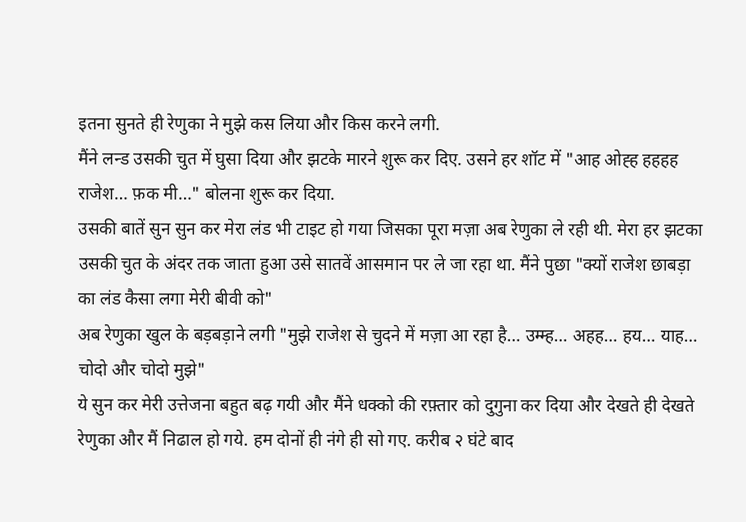इतना सुनते ही रेणुका ने मुझे कस लिया और किस करने लगी.
मैंने लन्ड उसकी चुत में घुसा दिया और झटके मारने शुरू कर दिए. उसने हर शॉट में "आह ओह्ह हहहह राजेश… फ़क मी…" बोलना शुरू कर दिया.
उसकी बातें सुन सुन कर मेरा लंड भी टाइट हो गया जिसका पूरा मज़ा अब रेणुका ले रही थी. मेरा हर झटका उसकी चुत के अंदर तक जाता हुआ उसे सातवें आसमान पर ले जा रहा था. मैंने पुछा "क्यों राजेश छाबड़ा का लंड कैसा लगा मेरी बीवी को"
अब रेणुका खुल के बड़बड़ाने लगी "मुझे राजेश से चुदने में मज़ा आ रहा है… उम्म्ह… अहह… हय… याह… चोदो और चोदो मुझे"
ये सुन कर मेरी उत्तेजना बहुत बढ़ गयी और मैंने धक्को की रफ़्तार को दुगुना कर दिया और देखते ही देखते रेणुका और मैं निढाल हो गये. हम दोनों ही नंगे ही सो गए. करीब २ घंटे बाद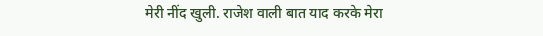मेरी नींद खुली. राजेश वाली बात याद करके मेरा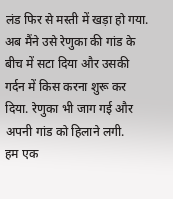लंड फिर से मस्ती में खड़ा हो गया. अब मैंने उसे रेणुका की गांड के बीच में सटा दिया और उसकी गर्दन में किस करना शुरू कर दिया. रेणुका भी जाग गई और अपनी गांड को हिलाने लगी.
हम एक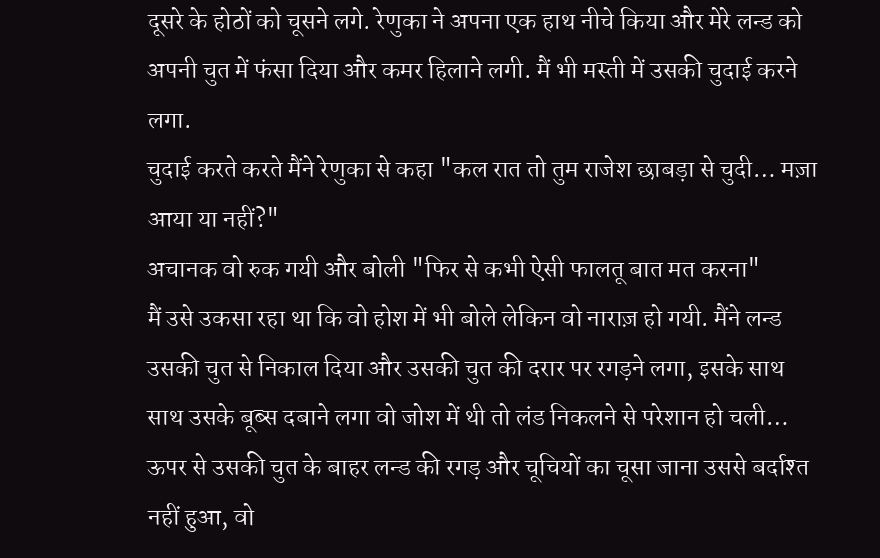दूसरे के होठों को चूसने लगे. रेणुका ने अपना एक हाथ नीचे किया और मेरे लन्ड को अपनी चुत में फंसा दिया और कमर हिलाने लगी. मैं भी मस्ती में उसकी चुदाई करने लगा.
चुदाई करते करते मैंने रेणुका से कहा "कल रात तो तुम राजेश छाबड़ा से चुदी… मज़ा आया या नहीं?"
अचानक वो रुक गयी और बोली "फिर से कभी ऐसी फालतू बात मत करना"
मैं उसे उकसा रहा था कि वो होश में भी बोले लेकिन वो नाराज़ हो गयी. मैंने लन्ड उसकी चुत से निकाल दिया और उसकी चुत की दरार पर रगड़ने लगा, इसके साथ साथ उसके बूब्स दबाने लगा वो जोश में थी तो लंड निकलने से परेशान हो चली… ऊपर से उसकी चुत के बाहर लन्ड की रगड़ और चूचियों का चूसा जाना उससे बर्दाश्त नहीं हुआ, वो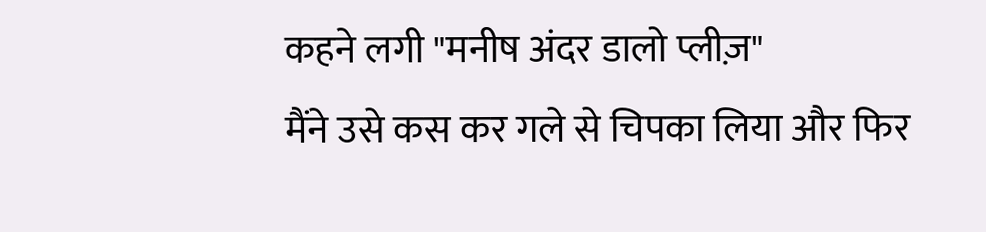कहने लगी "मनीष अंदर डालो प्लीज़"
मैंने उसे कस कर गले से चिपका लिया और फिर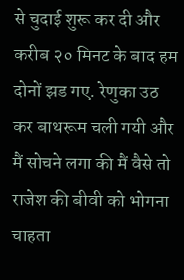से चुदाई शुरू कर दी और करीब २० मिनट के बाद हम दोनों झड गए. रेणुका उठ कर बाथरूम चली गयी और मैं सोचने लगा की मैं वैसे तो राजेश की बीवी को भोगना चाहता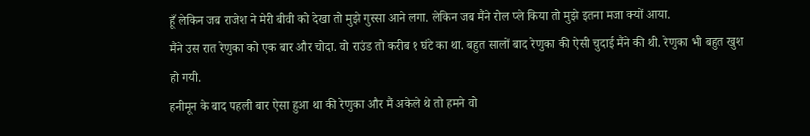हूँ लेकिन जब राजेश ने मेरी बीवी को देखा तो मुझे गुस्सा आने लगा. लेकिन जब मैंने रोल प्ले किया तो मुझे इतना मजा क्यों आया.
मैंने उस रात रेणुका को एक बार और चोदा. वो राउंड तो करीब १ घंटे का था. बहुत सालों बाद रेणुका की ऐसी चुदाई मैंने की थी. रेणुका भी बहुत खुश हो गयी.
हनीमून के बाद पहली बार ऐसा हुआ था की रेणुका और मैं अकेले थे तो हमने वो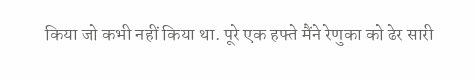किया जो कभी नहीं किया था. पूरे एक हफ्ते मैंने रेणुका को ढेर सारी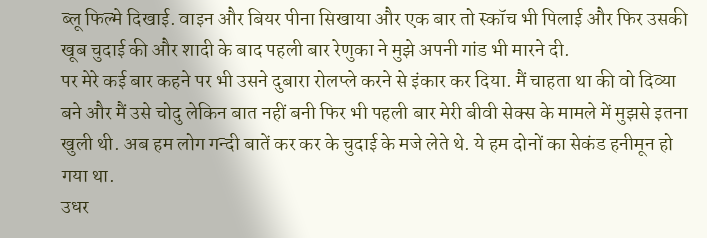ब्लू फिल्मे दिखाई. वाइन और बियर पीना सिखाया और एक बार तो स्कॉच भी पिलाई और फिर उसकी खूब चुदाई की और शादी के बाद पहली बार रेणुका ने मुझे अपनी गांड भी मारने दी.
पर मेरे कई बार कहने पर भी उसने दुबारा रोलप्ले करने से इंकार कर दिया. मैं चाहता था की वो दिव्या बने और मैं उसे चोदु लेकिन बात नहीं बनी फिर भी पहली बार मेरी बीवी सेक्स के मामले में मुझसे इतना खुली थी. अब हम लोग गन्दी बातें कर कर के चुदाई के मजे लेते थे. ये हम दोनों का सेकंड हनीमून हो गया था.
उधर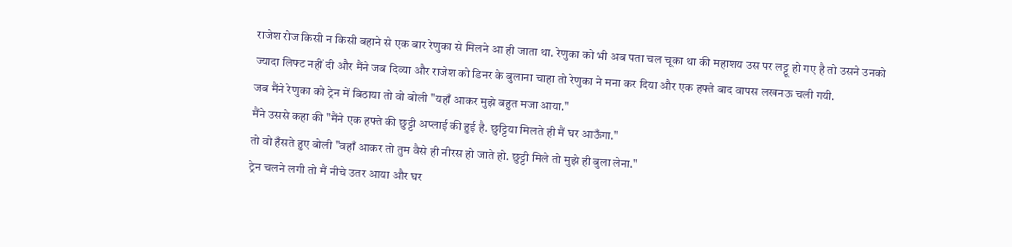राजेश रोज किसी न किसी बहाने से एक बार रेणुका से मिलने आ ही जाता था. रेणुका को भी अब पता चल चूका था की महाशय उस पर लट्टू हो गए है तो उसने उनको ज्यादा लिफ्ट नहीं दी और मैंने जब दिव्या और राजेश को डिनर के बुलाना चाहा तो रेणुका ने मना कर दिया और एक हफ्ते बाद वापस लखनऊ चली गयी.
जब मैंने रेणुका को ट्रेन में बिठाया तो वो बोली "यहाँ आकर मुझे बहुत मजा आया."
मैंने उससे कहा की "मैंने एक हफ्ते की छुट्टी अप्लाई की हुई है. छुट्टिया मिलते ही मैं घर आऊँगा."
तो वो हँसते हुए बोली "वहाँ आकर तो तुम वैसे ही नीरस हो जाते हो. छुट्टी मिले तो मुझे ही बुला लेना."
ट्रेन चलने लगी तो मैं नीचे उतर आया और घर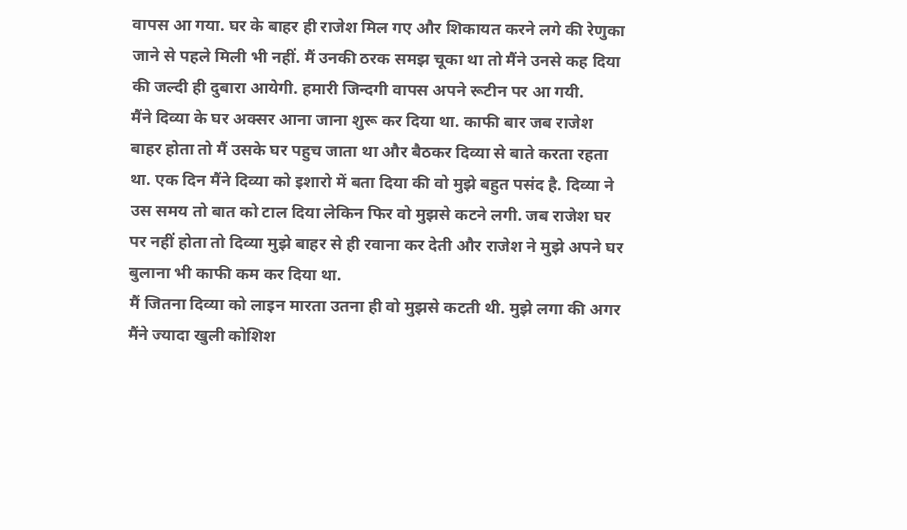वापस आ गया. घर के बाहर ही राजेश मिल गए और शिकायत करने लगे की रेणुका जाने से पहले मिली भी नहीं. मैं उनकी ठरक समझ चूका था तो मैंने उनसे कह दिया की जल्दी ही दुबारा आयेगी. हमारी जिन्दगी वापस अपने रूटीन पर आ गयी.
मैंने दिव्या के घर अक्सर आना जाना शुरू कर दिया था. काफी बार जब राजेश बाहर होता तो मैं उसके घर पहुच जाता था और बैठकर दिव्या से बाते करता रहता था. एक दिन मैंने दिव्या को इशारो में बता दिया की वो मुझे बहुत पसंद है. दिव्या ने उस समय तो बात को टाल दिया लेकिन फिर वो मुझसे कटने लगी. जब राजेश घर पर नहीं होता तो दिव्या मुझे बाहर से ही रवाना कर देती और राजेश ने मुझे अपने घर बुलाना भी काफी कम कर दिया था.
मैं जितना दिव्या को लाइन मारता उतना ही वो मुझसे कटती थी. मुझे लगा की अगर मैंने ज्यादा खुली कोशिश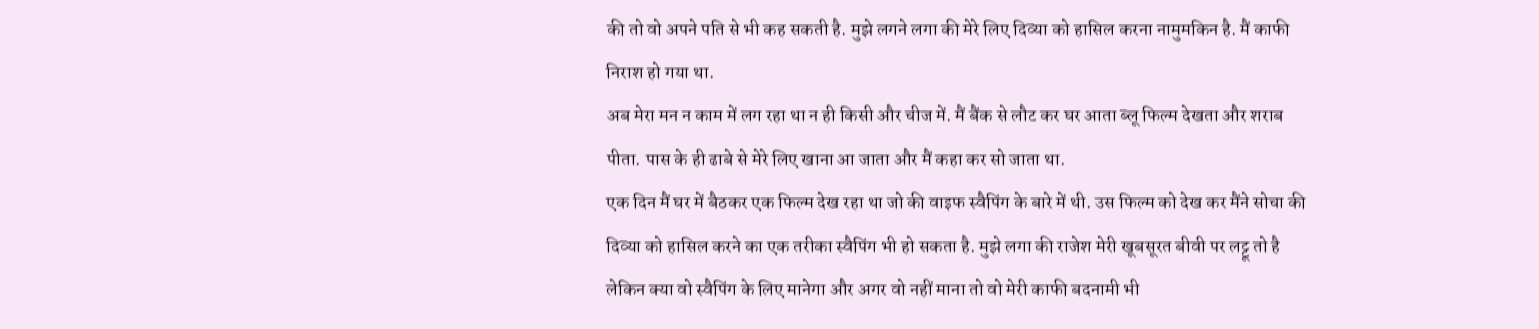की तो वो अपने पति से भी कह सकती है. मुझे लगने लगा की मेरे लिए दिव्या को हासिल करना नामुमकिन है. मैं काफी निराश हो गया था.
अब मेरा मन न काम में लग रहा था न ही किसी और चीज में. मैं बैंक से लौट कर घर आता ब्लू फिल्म देखता और शराब पीता. पास के ही ढाबे से मेरे लिए खाना आ जाता और मैं कहा कर सो जाता था.
एक दिन मैं घर में बैठकर एक फिल्म देख रहा था जो की वाइफ स्वैपिंग के बारे में थी. उस फिल्म को देख कर मैंने सोचा की दिव्या को हासिल करने का एक तरीका स्वैपिंग भी हो सकता है. मुझे लगा की राजेश मेरी खूबसूरत बीवी पर लट्टू तो है लेकिन क्या वो स्वैपिंग के लिए मानेगा और अगर वो नहीं माना तो वो मेरी काफी बदनामी भी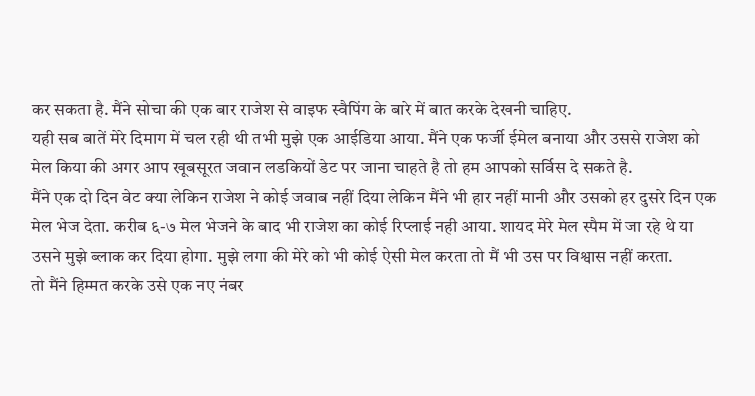कर सकता है. मैंने सोचा की एक बार राजेश से वाइफ स्वैपिंग के बारे में बात करके देखनी चाहिए.
यही सब बातें मेरे दिमाग में चल रही थी तभी मुझे एक आईडिया आया. मैंने एक फर्जी ईमेल बनाया और उससे राजेश को मेल किया की अगर आप खूबसूरत जवान लडकियों डेट पर जाना चाहते है तो हम आपको सर्विस दे सकते है.
मैंने एक दो दिन वेट क्या लेकिन राजेश ने कोई जवाब नहीं दिया लेकिन मैंने भी हार नहीं मानी और उसको हर दुसरे दिन एक मेल भेज देता. करीब ६-७ मेल भेजने के बाद भी राजेश का कोई रिप्लाई नही आया. शायद मेरे मेल स्पैम में जा रहे थे या उसने मुझे ब्लाक कर दिया होगा. मुझे लगा की मेरे को भी कोई ऐसी मेल करता तो मैं भी उस पर विश्वास नहीं करता.
तो मैंने हिम्मत करके उसे एक नए नंबर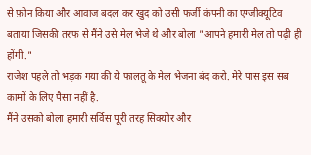से फ़ोन किया और आवाज बदल कर खुद को उसी फर्जी कंपनी का एग्जीक्यूटिव बताया जिसकी तरफ से मैंने उसे मेल भेजे थे और बोला "आपने हमारी मेल तो पढ़ी ही होंगी."
राजेश पहले तो भड़क गया की ये फालतू के मेल भेजना बंद करो. मेरे पास इस सब कामों के लिए पैसा नहीं है.
मैंने उसको बोला हमारी सर्विस पूरी तरह सिक्योर और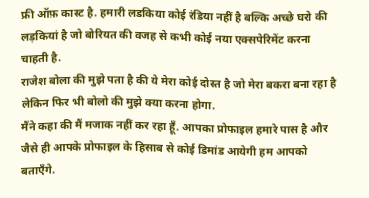फ्री ऑफ़ कास्ट है. हमारी लडकिया कोई रंडिया नहीं है बल्कि अच्छे घरो की लड़कियां है जो बोरियत की वजह से कभी कोई नया एक्सपेरिमेंट करना चाहती है.
राजेश बोला की मुझे पता है की ये मेरा कोई दोस्त है जो मेरा बकरा बना रहा है लेकिन फिर भी बोलो की मुझे क्या करना होगा.
मैंने कहा की मैं मजाक नहीं कर रहा हूँ. आपका प्रोफाइल हमारे पास है और जैसे ही आपके प्रोफाइल के हिसाब से कोई डिमांड आयेगी हम आपको बताएँगे.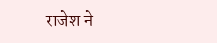राजेश ने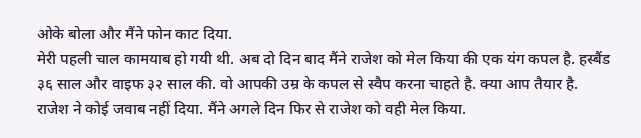ओके बोला और मैंने फोन काट दिया.
मेरी पहली चाल कामयाब हो गयी थी. अब दो दिन बाद मैंने राजेश को मेल किया की एक यंग कपल है. हस्बैंड ३६ साल और वाइफ ३२ साल की. वो आपकी उम्र के कपल से स्वैप करना चाहते है. क्या आप तैयार है.
राजेश ने कोई जवाब नहीं दिया. मैंने अगले दिन फिर से राजेश को वही मेल किया.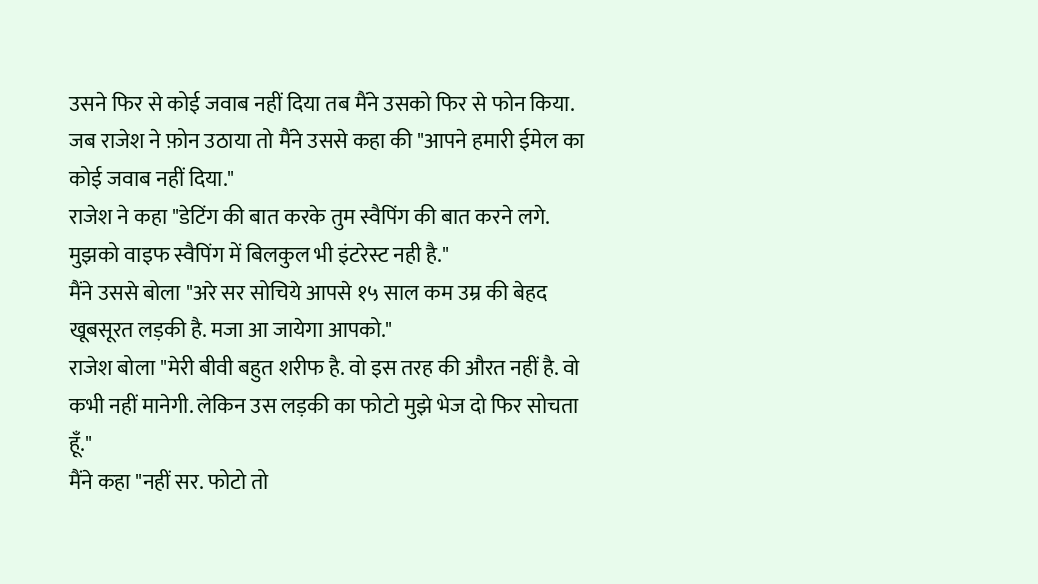उसने फिर से कोई जवाब नहीं दिया तब मैंने उसको फिर से फोन किया.
जब राजेश ने फ़ोन उठाया तो मैंने उससे कहा की "आपने हमारी ईमेल का कोई जवाब नहीं दिया."
राजेश ने कहा "डेटिंग की बात करके तुम स्वैपिंग की बात करने लगे. मुझको वाइफ स्वैपिंग में बिलकुल भी इंटरेस्ट नही है."
मैंने उससे बोला "अरे सर सोचिये आपसे १५ साल कम उम्र की बेहद खूबसूरत लड़की है. मजा आ जायेगा आपको."
राजेश बोला "मेरी बीवी बहुत शरीफ है. वो इस तरह की औरत नहीं है. वो कभी नहीं मानेगी. लेकिन उस लड़की का फोटो मुझे भेज दो फिर सोचता हूँ."
मैंने कहा "नहीं सर. फोटो तो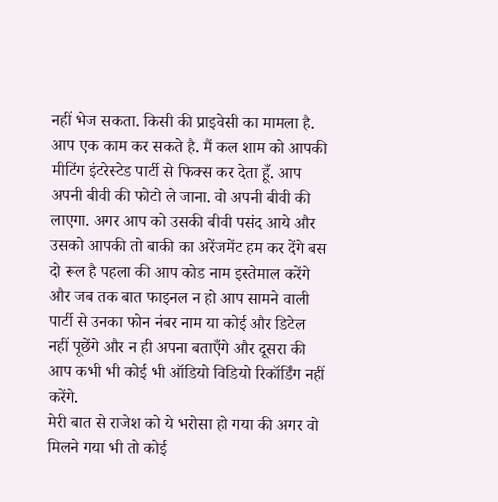नहीं भेज सकता. किसी की प्राइवेसी का मामला है. आप एक काम कर सकते है. मैं कल शाम को आपकी मीटिंग इंटरेस्टेड पार्टी से फिक्स कर देता हूँ. आप अपनी बीवी की फोटो ले जाना. वो अपनी बीवी की लाएगा. अगर आप को उसकी बीवी पसंद आये और उसको आपकी तो बाकी का अरेंजमेंट हम कर देंगे बस दो रूल है पहला की आप कोड नाम इस्तेमाल करेंगे और जब तक बात फाइनल न हो आप सामने वाली पार्टी से उनका फोन नंबर नाम या कोई और डिटेल नहीं पूछेंगे और न ही अपना बताएँगे और दूसरा की आप कभी भी कोई भी ऑडियो विडियो रिकॉर्डिंग नहीं करेंगे.
मेरी बात से राजेश को ये भरोसा हो गया की अगर वो मिलने गया भी तो कोई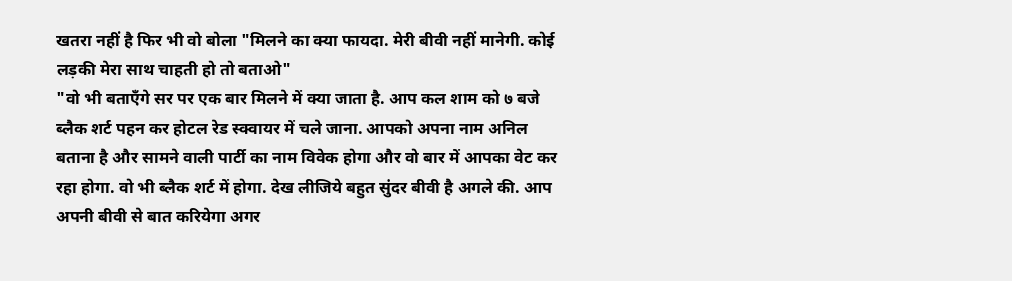खतरा नहीं है फिर भी वो बोला "मिलने का क्या फायदा. मेरी बीवी नहीं मानेगी. कोई लड़की मेरा साथ चाहती हो तो बताओ"
"वो भी बताएँगे सर पर एक बार मिलने में क्या जाता है. आप कल शाम को ७ बजे ब्लैक शर्ट पहन कर होटल रेड स्क्वायर में चले जाना. आपको अपना नाम अनिल बताना है और सामने वाली पार्टी का नाम विवेक होगा और वो बार में आपका वेट कर रहा होगा. वो भी ब्लैक शर्ट में होगा. देख लीजिये बहुत सुंदर बीवी है अगले की. आप अपनी बीवी से बात करियेगा अगर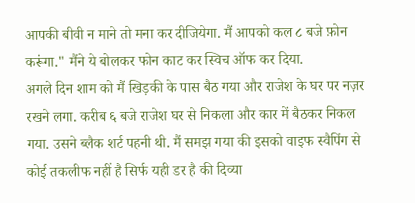आपकी बीवी न माने तो मना कर दीजियेगा. मैं आपको कल ८ बजे फ़ोन करूंगा." मैंने ये बोलकर फोन काट कर स्विच ऑफ कर दिया.
अगले दिन शाम को मैं खिड़की के पास बैठ गया और राजेश के घर पर नज़र रखने लगा. करीब ६ बजे राजेश घर से निकला और कार में बैठकर निकल गया. उसने ब्लैक शर्ट पहनी थी. मैं समझ गया की इसको वाइफ स्वैपिंग से कोई तकलीफ नहीं है सिर्फ यही डर है की दिव्या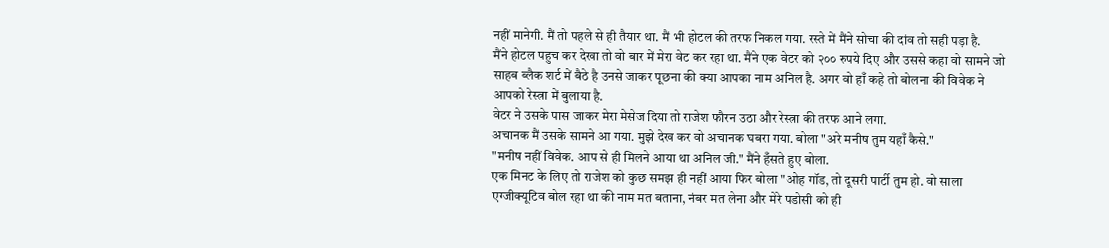नहीं मानेगी. मैं तो पहले से ही तैयार था. मैं भी होटल की तरफ निकल गया. रस्ते में मैंने सोचा की दांव तो सही पड़ा है.
मैंने होटल पहुच कर देखा तो वो बार में मेरा वेट कर रहा था. मैंने एक वेटर को २०० रुपये दिए और उससे कहा वो सामने जो साहब ब्लैक शर्ट में बैठे है उनसे जाकर पूछना की क्या आपका नाम अनिल है. अगर वो हाँ कहे तो बोलना की विवेक ने आपको रेस्त्रा में बुलाया है.
वेटर ने उसके पास जाकर मेरा मेसेज दिया तो राजेश फौरन उठा और रेस्त्रा की तरफ आने लगा.
अचानक मैं उसके सामने आ गया. मुझे देख कर वो अचानक घबरा गया. बोला "अरे मनीष तुम यहाँ कैसे."
"मनीष नहीं विवेक. आप से ही मिलने आया था अनिल जी." मैंने हँसते हुए बोला.
एक मिनट के लिए तो राजेश को कुछ समझ ही नहीं आया फिर बोला "ओह गॉड, तो दूसरी पार्टी तुम हो. वो साला एग्जीक्यूटिव बोल रहा था की नाम मत बताना, नंबर मत लेना और मेरे पडोसी को ही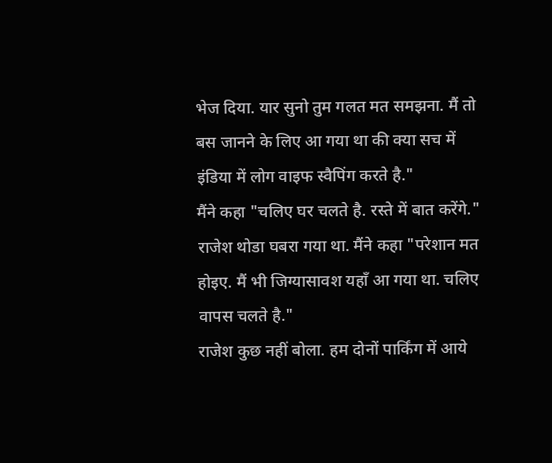भेज दिया. यार सुनो तुम गलत मत समझना. मैं तो बस जानने के लिए आ गया था की क्या सच में इंडिया में लोग वाइफ स्वैपिंग करते है."
मैंने कहा "चलिए घर चलते है. रस्ते में बात करेंगे."
राजेश थोडा घबरा गया था. मैंने कहा "परेशान मत होइए. मैं भी जिग्यासावश यहाँ आ गया था. चलिए वापस चलते है."
राजेश कुछ नहीं बोला. हम दोनों पार्किंग में आये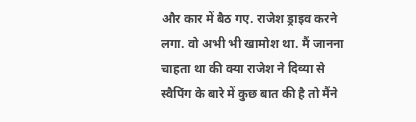और कार में बैठ गए. राजेश ड्राइव करने लगा. वो अभी भी खामोश था. मैं जानना चाहता था की क्या राजेश ने दिव्या से स्वैपिंग के बारे में कुछ बात की है तो मैंने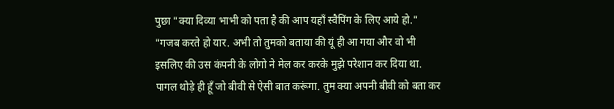पुछा "क्या दिव्या भाभी को पता है की आप यहाँ स्वैपिंग के लिए आये हो."
"गजब करते हो यार. अभी तो तुमको बताया की यूं ही आ गया और वो भी इसलिए की उस कंपनी के लोगो ने मेल कर करके मुझे परेशान कर दिया था. पागल थोड़े ही हूँ जो बीवी से ऐसी बात करूंगा. तुम क्या अपनी बीवी को बता कर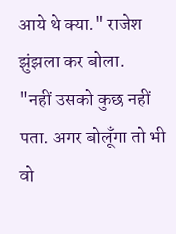आये थे क्या." राजेश झुंझला कर बोला.
"नहीं उसको कुछ नहीं पता. अगर बोलूँगा तो भी वो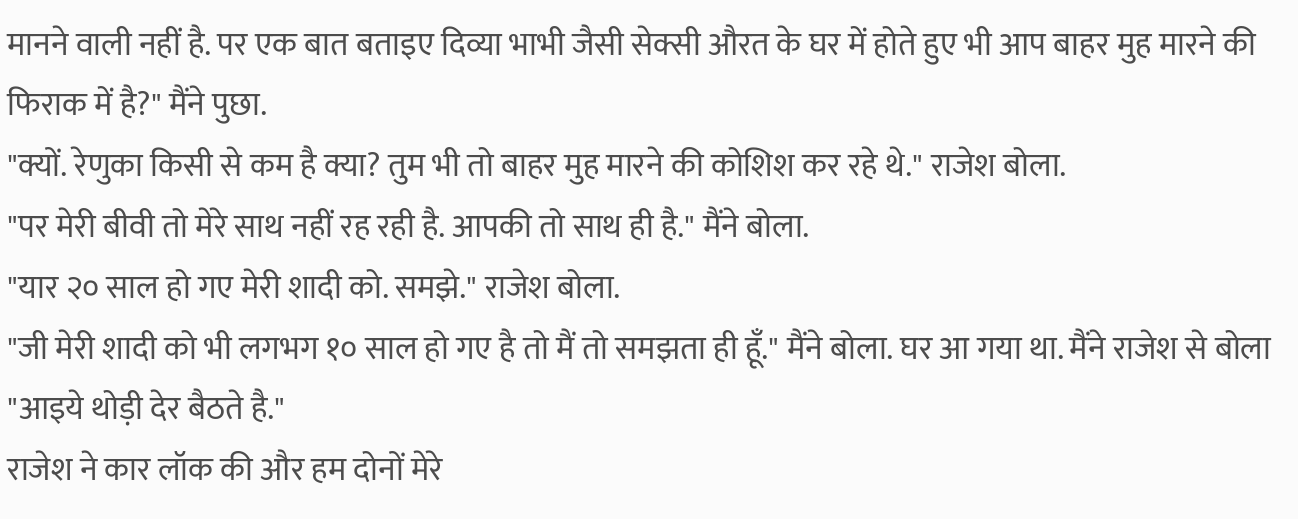मानने वाली नहीं है. पर एक बात बताइए दिव्या भाभी जैसी सेक्सी औरत के घर में होते हुए भी आप बाहर मुह मारने की फिराक में है?" मैंने पुछा.
"क्यों. रेणुका किसी से कम है क्या? तुम भी तो बाहर मुह मारने की कोशिश कर रहे थे." राजेश बोला.
"पर मेरी बीवी तो मेरे साथ नहीं रह रही है. आपकी तो साथ ही है." मैंने बोला.
"यार २० साल हो गए मेरी शादी को. समझे." राजेश बोला.
"जी मेरी शादी को भी लगभग १० साल हो गए है तो मैं तो समझता ही हूँ." मैंने बोला. घर आ गया था. मैंने राजेश से बोला "आइये थोड़ी देर बैठते है."
राजेश ने कार लॉक की और हम दोनों मेरे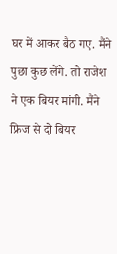घर में आकर बैठ गए. मैंने पुछा कुछ लेंगे. तो राजेश ने एक बियर मांगी. मैंने फ्रिज से दो बियर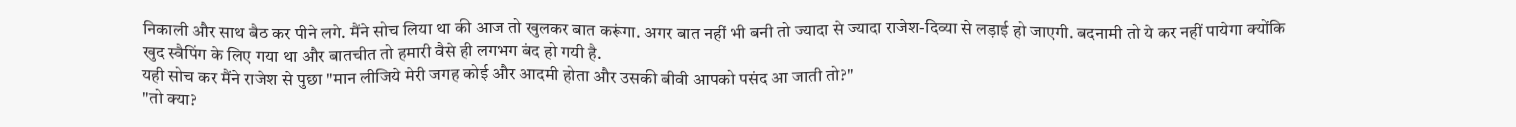निकाली और साथ बैठ कर पीने लगे. मैंने सोच लिया था की आज तो खुलकर बात करूंगा. अगर बात नहीं भी बनी तो ज्यादा से ज्यादा राजेश-दिव्या से लड़ाई हो जाएगी. बदनामी तो ये कर नहीं पायेगा क्योंकि खुद स्वैपिंग के लिए गया था और बातचीत तो हमारी वैसे ही लगभग बंद हो गयी है.
यही सोच कर मैंने राजेश से पुछा "मान लीजिये मेरी जगह कोई और आदमी होता और उसकी बीवी आपको पसंद आ जाती तो?"
"तो क्या?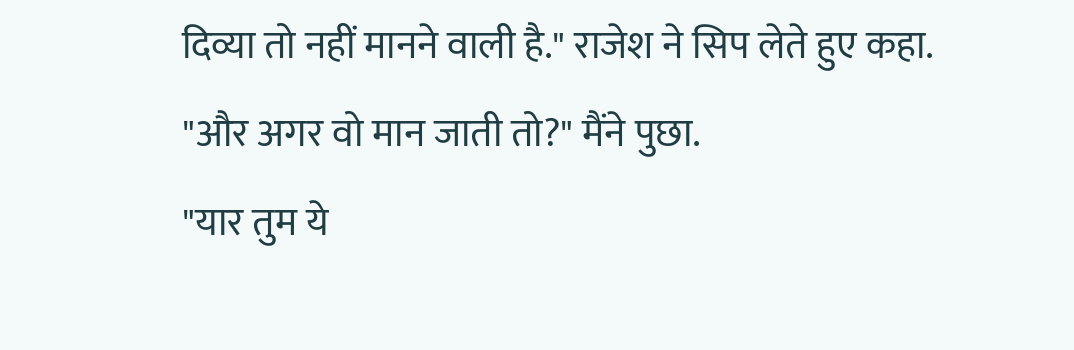दिव्या तो नहीं मानने वाली है." राजेश ने सिप लेते हुए कहा.
"और अगर वो मान जाती तो?" मैंने पुछा.
"यार तुम ये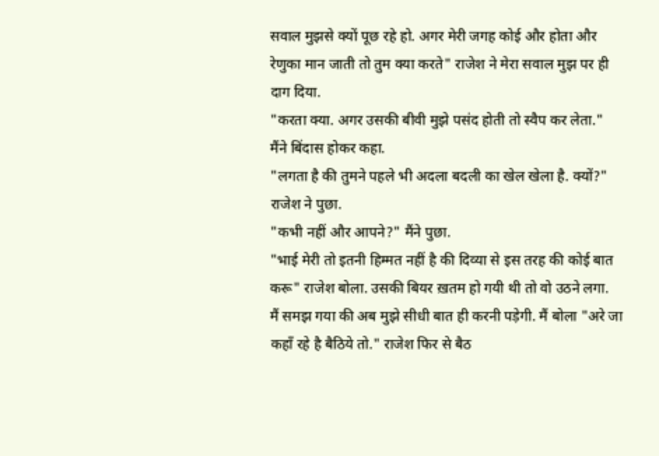सवाल मुझसे क्यों पूछ रहे हो. अगर मेरी जगह कोई और होता और रेणुका मान जाती तो तुम क्या करते" राजेश ने मेरा सवाल मुझ पर ही दाग दिया.
"करता क्या. अगर उसकी बीवी मुझे पसंद होती तो स्वैप कर लेता." मैंने बिंदास होकर कहा.
"लगता है की तुमने पहले भी अदला बदली का खेल खेला है. क्यों?" राजेश ने पुछा.
"कभी नहीं और आपने?" मैंने पुछा.
"भाई मेरी तो इतनी हिम्मत नहीं है की दिव्या से इस तरह की कोई बात करू" राजेश बोला. उसकी बियर ख़तम हो गयी थी तो वो उठने लगा.
मैं समझ गया की अब मुझे सीधी बात ही करनी पड़ेगी. मैं बोला "अरे जा कहाँ रहे है बैठिये तो." राजेश फिर से बैठ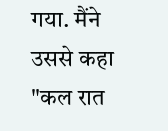गया. मैंने उससे कहा "कल रात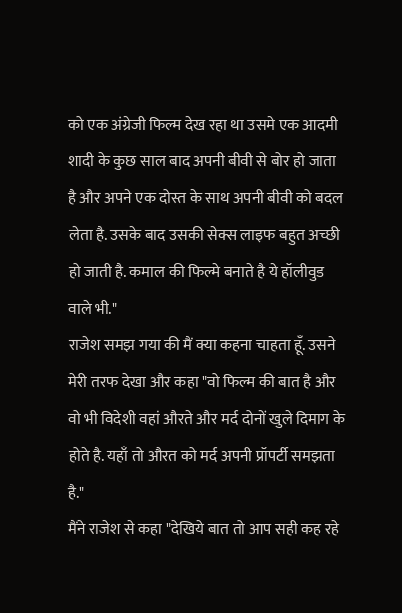को एक अंग्रेजी फिल्म देख रहा था उसमे एक आदमी शादी के कुछ साल बाद अपनी बीवी से बोर हो जाता है और अपने एक दोस्त के साथ अपनी बीवी को बदल लेता है. उसके बाद उसकी सेक्स लाइफ बहुत अच्छी हो जाती है. कमाल की फिल्मे बनाते है ये हॉलीवुड वाले भी."
राजेश समझ गया की मैं क्या कहना चाहता हूँ. उसने मेरी तरफ देखा और कहा "वो फिल्म की बात है और वो भी विदेशी वहां औरते और मर्द दोनों खुले दिमाग के होते है. यहाँ तो औरत को मर्द अपनी प्रॉपर्टी समझता है."
मैंने राजेश से कहा "देखिये बात तो आप सही कह रहे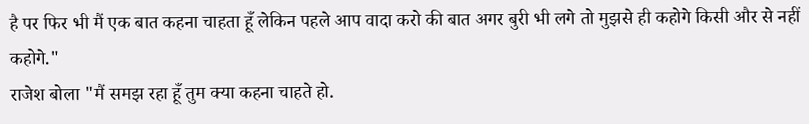है पर फिर भी मैं एक बात कहना चाहता हूँ लेकिन पहले आप वादा करो की बात अगर बुरी भी लगे तो मुझसे ही कहोगे किसी और से नहीं कहोगे."
राजेश बोला "मैं समझ रहा हूँ तुम क्या कहना चाहते हो.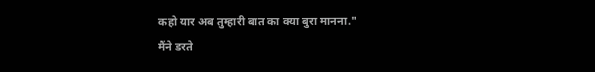कहो यार अब तुम्हारी बात का क्या बुरा मानना."
मैंने डरते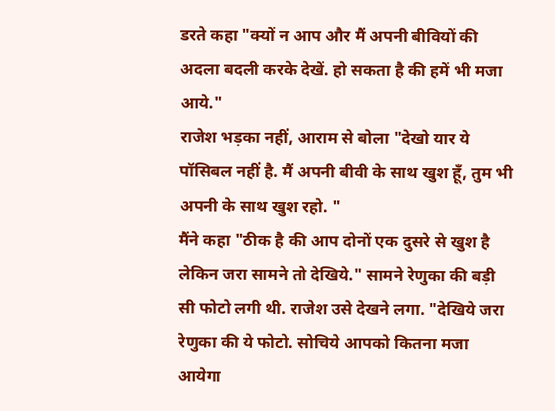डरते कहा "क्यों न आप और मैं अपनी बीवियों की अदला बदली करके देखें. हो सकता है की हमें भी मजा आये."
राजेश भड़का नहीं, आराम से बोला "देखो यार ये पॉसिबल नहीं है. मैं अपनी बीवी के साथ खुश हूँ, तुम भी अपनी के साथ खुश रहो. "
मैंने कहा "ठीक है की आप दोनों एक दुसरे से खुश है लेकिन जरा सामने तो देखिये." सामने रेणुका की बड़ी सी फोटो लगी थी. राजेश उसे देखने लगा. "देखिये जरा रेणुका की ये फोटो. सोचिये आपको कितना मजा आयेगा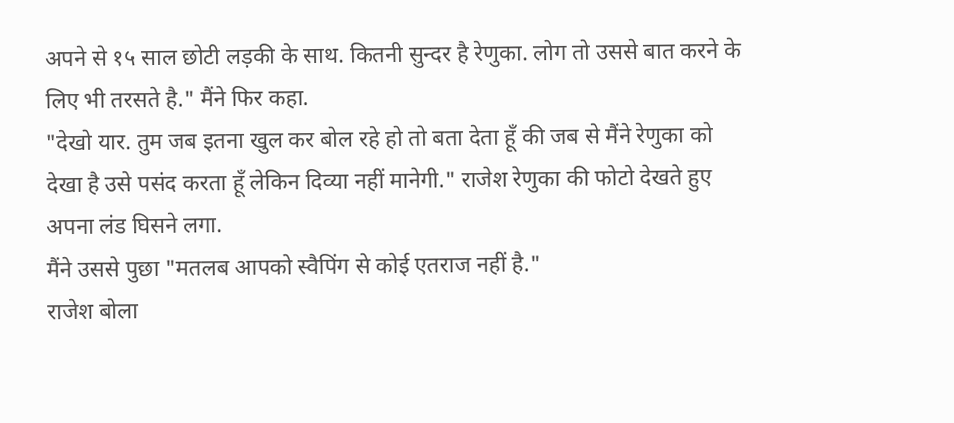अपने से १५ साल छोटी लड़की के साथ. कितनी सुन्दर है रेणुका. लोग तो उससे बात करने के लिए भी तरसते है." मैंने फिर कहा.
"देखो यार. तुम जब इतना खुल कर बोल रहे हो तो बता देता हूँ की जब से मैंने रेणुका को देखा है उसे पसंद करता हूँ लेकिन दिव्या नहीं मानेगी." राजेश रेणुका की फोटो देखते हुए अपना लंड घिसने लगा.
मैंने उससे पुछा "मतलब आपको स्वैपिंग से कोई एतराज नहीं है."
राजेश बोला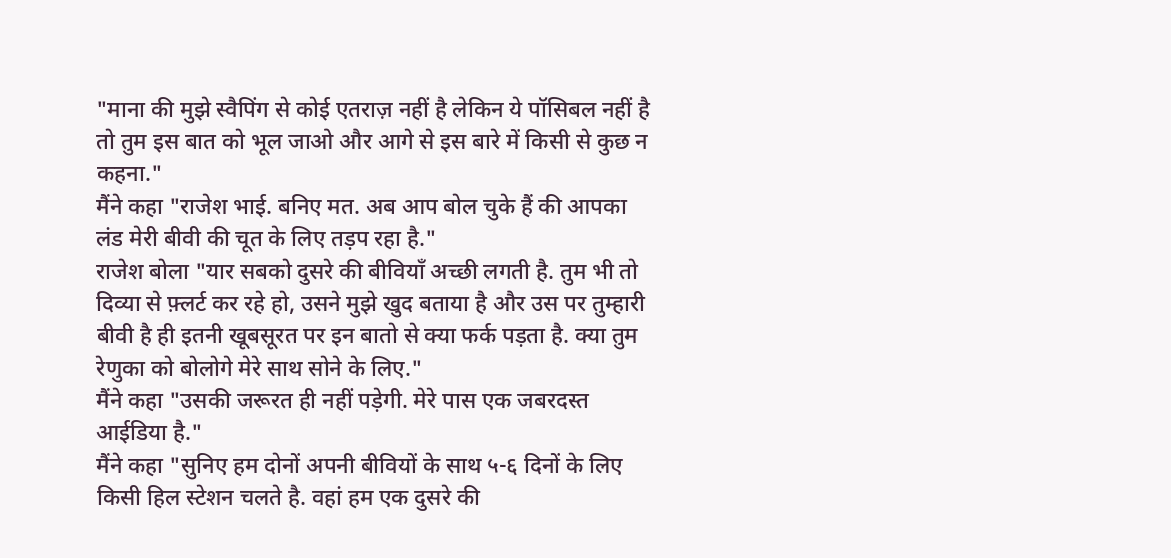"माना की मुझे स्वैपिंग से कोई एतराज़ नहीं है लेकिन ये पॉसिबल नहीं है तो तुम इस बात को भूल जाओ और आगे से इस बारे में किसी से कुछ न कहना."
मैंने कहा "राजेश भाई. बनिए मत. अब आप बोल चुके हैं की आपका लंड मेरी बीवी की चूत के लिए तड़प रहा है."
राजेश बोला "यार सबको दुसरे की बीवियाँ अच्छी लगती है. तुम भी तो दिव्या से फ़्लर्ट कर रहे हो, उसने मुझे खुद बताया है और उस पर तुम्हारी बीवी है ही इतनी खूबसूरत पर इन बातो से क्या फर्क पड़ता है. क्या तुम रेणुका को बोलोगे मेरे साथ सोने के लिए."
मैंने कहा "उसकी जरूरत ही नहीं पड़ेगी. मेरे पास एक जबरदस्त आईडिया है."
मैंने कहा "सुनिए हम दोनों अपनी बीवियों के साथ ५-६ दिनों के लिए किसी हिल स्टेशन चलते है. वहां हम एक दुसरे की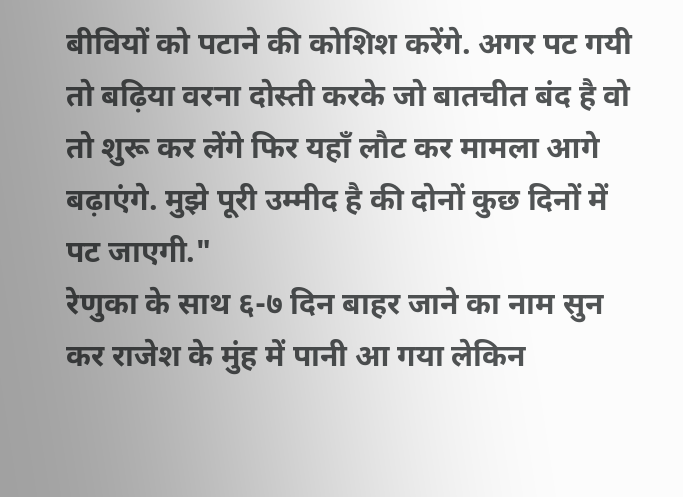बीवियों को पटाने की कोशिश करेंगे. अगर पट गयी तो बढ़िया वरना दोस्ती करके जो बातचीत बंद है वो तो शुरू कर लेंगे फिर यहाँ लौट कर मामला आगे बढ़ाएंगे. मुझे पूरी उम्मीद है की दोनों कुछ दिनों में पट जाएगी."
रेणुका के साथ ६-७ दिन बाहर जाने का नाम सुन कर राजेश के मुंह में पानी आ गया लेकिन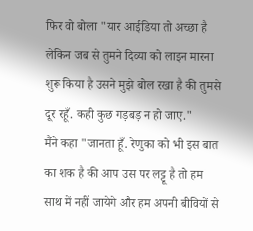फिर वो बोला "यार आईडिया तो अच्छा है लेकिन जब से तुमने दिव्या को लाइन मारना शुरू किया है उसने मुझे बोल रखा है की तुमसे दूर रहूँ. कही कुछ गड़बड़ न हो जाए."
मैंने कहा "जानता हूँ. रेणुका को भी इस बात का शक है की आप उस पर लट्टू है तो हम साथ में नहीं जायेगे और हम अपनी बीवियों से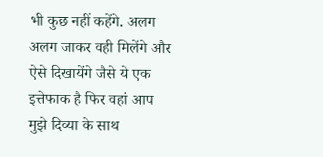भी कुछ नहीं कहेंगे. अलग अलग जाकर वही मिलेंगे और ऐसे दिखायेंगे जैसे ये एक इत्तेफाक है फिर वहां आप मुझे दिव्या के साथ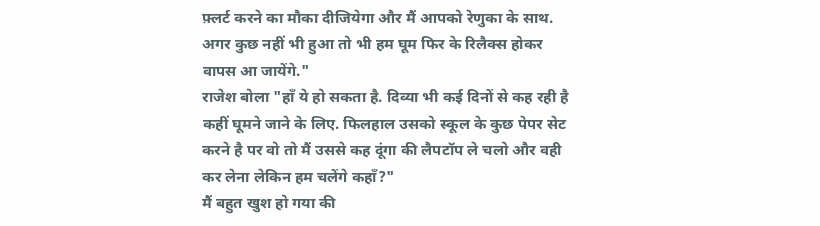फ़्लर्ट करने का मौका दीजियेगा और मैं आपको रेणुका के साथ. अगर कुछ नहीं भी हुआ तो भी हम घूम फिर के रिलैक्स होकर वापस आ जायेंगे."
राजेश बोला "हाँ ये हो सकता है. दिव्या भी कई दिनों से कह रही है कहीं घूमने जाने के लिए. फिलहाल उसको स्कूल के कुछ पेपर सेट करने है पर वो तो मैं उससे कह दूंगा की लैपटॉप ले चलो और वही कर लेना लेकिन हम चलेंगे कहाँ?"
मैं बहुत खुश हो गया की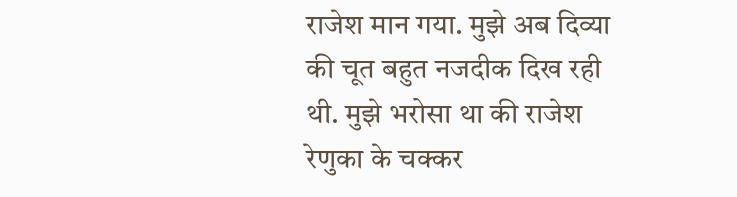राजेश मान गया. मुझे अब दिव्या की चूत बहुत नजदीक दिख रही थी. मुझे भरोसा था की राजेश रेणुका के चक्कर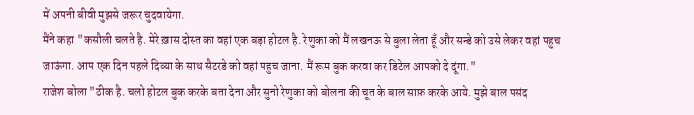में अपनी बीवी मुझसे जरूर चुदवायेगा.
मैंने कहा "कसौली चलते है. मेरे ख़ास दोस्त का वहां एक बड़ा होटल है. रेणुका को मैं लखनऊ से बुला लेता हूँ और सन्डे को उसे लेकर वहां पहुच जाऊंगा. आप एक दिन पहले दिव्या के साथ सैटरडे को वहां पहुच जाना. मैं रूम बुक करवा कर डिटेल आपको दे दूंगा."
राजेश बोला "ठीक है. चलो होटल बुक करके बता देना और सुनो रेणुका को बोलना की चूत के बाल साफ़ करके आये. मुझे बाल पसंद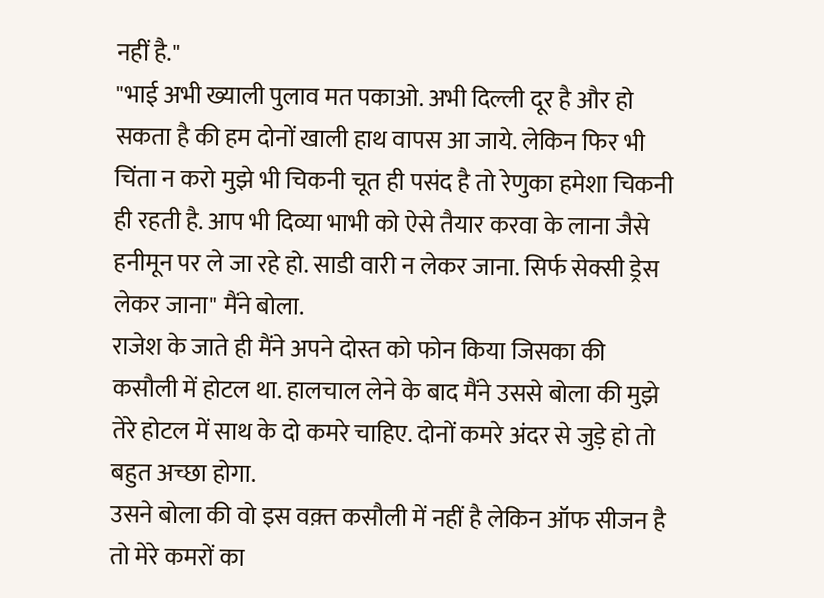नहीं है."
"भाई अभी ख्याली पुलाव मत पकाओ. अभी दिल्ली दूर है और हो सकता है की हम दोनों खाली हाथ वापस आ जाये. लेकिन फिर भी चिंता न करो मुझे भी चिकनी चूत ही पसंद है तो रेणुका हमेशा चिकनी ही रहती है. आप भी दिव्या भाभी को ऐसे तैयार करवा के लाना जैसे हनीमून पर ले जा रहे हो. साडी वारी न लेकर जाना. सिर्फ सेक्सी ड्रेस लेकर जाना" मैंने बोला.
राजेश के जाते ही मैंने अपने दोस्त को फोन किया जिसका की कसौली में होटल था. हालचाल लेने के बाद मैंने उससे बोला की मुझे तेरे होटल में साथ के दो कमरे चाहिए. दोनों कमरे अंदर से जुड़े हो तो बहुत अच्छा होगा.
उसने बोला की वो इस वक़्त कसौली में नहीं है लेकिन ऑफ सीजन है तो मेरे कमरों का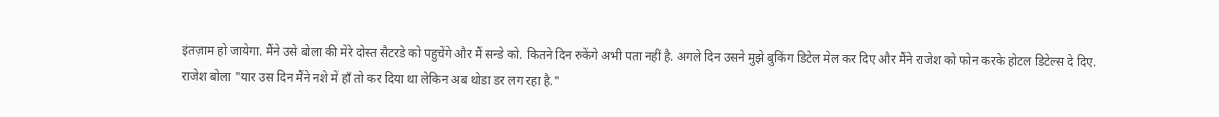इंतज़ाम हो जायेगा. मैंने उसे बोला की मेरे दोस्त सैटरडे को पहुचेंगे और मैं सन्डे को. कितने दिन रुकेंगे अभी पता नहीं है. अगले दिन उसने मुझे बुकिंग डिटेल मेल कर दिए और मैंने राजेश को फोन करके होटल डिटेल्स दे दिए.
राजेश बोला "यार उस दिन मैंने नशे में हाँ तो कर दिया था लेकिन अब थोडा डर लग रहा है."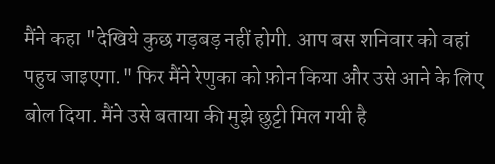मैंने कहा "देखिये कुछ गड़बड़ नहीं होगी. आप बस शनिवार को वहां पहुच जाइएगा." फिर मैंने रेणुका को फ़ोन किया और उसे आने के लिए बोल दिया. मैंने उसे बताया की मुझे छुट्टी मिल गयी है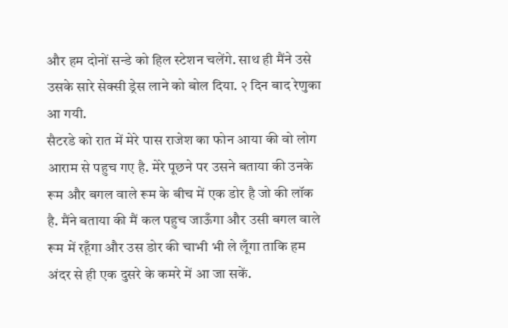और हम दोनों सन्डे को हिल स्टेशन चलेंगे. साथ ही मैंने उसे उसके सारे सेक्सी ड्रेस लाने को बोल दिया. २ दिन बाद रेणुका आ गयी.
सैटरडे को रात में मेरे पास राजेश का फोन आया की वो लोग आराम से पहुच गए है. मेरे पूछने पर उसने बताया की उनके रूम और बगल वाले रूम के बीच में एक डोर है जो की लॉक है. मैंने बताया की मैं कल पहुच जाऊँगा और उसी बगल वाले रूम में रहूँगा और उस डोर की चाभी भी ले लूँगा ताकि हम अंदर से ही एक दुसरे के कमरे में आ जा सकें.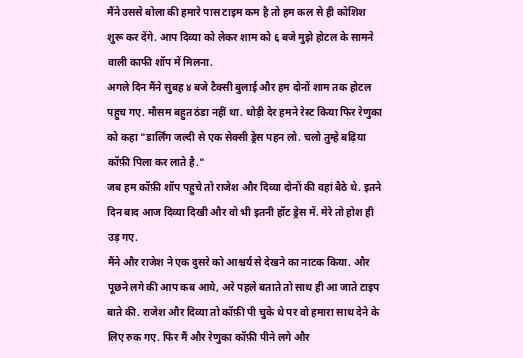मैंने उससे बोला की हमारे पास टाइम कम है तो हम कल से ही कोशिश शुरू कर देंगे. आप दिव्या को लेकर शाम को ६ बजे मुझे होटल के सामने वाली काफी शॉप में मिलना.
अगले दिन मैंने सुबह ४ बजे टैक्सी बुलाई और हम दोनों शाम तक होटल पहुच गए. मौसम बहुत ठंडा नहीं था. थोड़ी देर हमने रेस्ट किया फिर रेणुका को कहा "डार्लिंग जल्दी से एक सेक्सी ड्रेस पहन लो. चलो तुम्हे बढ़िया कॉफ़ी पिला कर लाते है."
जब हम कॉफ़ी शॉप पहुचे तो राजेश और दिव्या दोनों की वहां बैठे थे. इतने दिन बाद आज दिव्या दिखी और वो भी इतनी हॉट ड्रेस में. मेरे तो होश ही उड़ गए.
मैंने और राजेश ने एक दुसरे को आश्चर्य से देखने का नाटक किया. और पूछने लगे की आप कब आये, अरे पहले बताते तो साथ ही आ जाते टाइप बाते की. राजेश और दिव्या तो कॉफ़ी पी चुके थे पर वो हमारा साथ देने के लिए रुक गए. फिर मैं और रेणुका कॉफ़ी पीने लगे और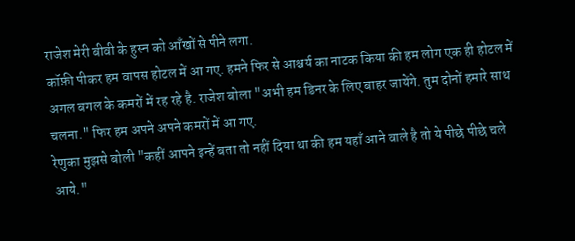राजेश मेरी बीवी के हुस्न को आँखों से पीने लगा.
कॉफ़ी पीकर हम वापस होटल में आ गए. हमने फिर से आश्चर्य का नाटक किया की हम लोग एक ही होटल में अगल बगल के कमरों में रह रहे है. राजेश बोला "अभी हम डिनर के लिए बाहर जायेंगे. तुम दोनों हमारे साथ चलना." फिर हम अपने अपने कमरों में आ गए.
रेणुका मुझसे बोली "कहीं आपने इन्हें बता तो नहीं दिया था की हम यहाँ आने वाले है तो ये पीछे पीछे चले आये."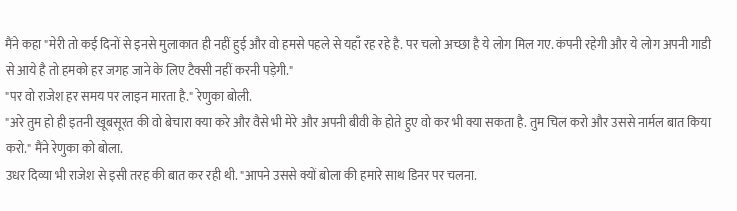मैंने कहा "मेरी तो कई दिनों से इनसे मुलाकात ही नहीं हुई और वो हमसे पहले से यहाँ रह रहे है. पर चलो अच्छा है ये लोग मिल गए. कंपनी रहेगी और ये लोग अपनी गाडी से आये है तो हमको हर जगह जाने के लिए टैक्सी नहीं करनी पड़ेगी."
"पर वो राजेश हर समय पर लाइन मारता है." रेणुका बोली.
"अरे तुम हो ही इतनी खूबसूरत की वो बेचारा क्या करे और वैसे भी मेरे और अपनी बीवी के होते हुए वो कर भी क्या सकता है. तुम चिल करो और उससे नार्मल बात किया करो." मैंने रेणुका को बोला.
उधर दिव्या भी राजेश से इसी तरह की बात कर रही थी. "आपने उससे क्यों बोला की हमारे साथ डिनर पर चलना.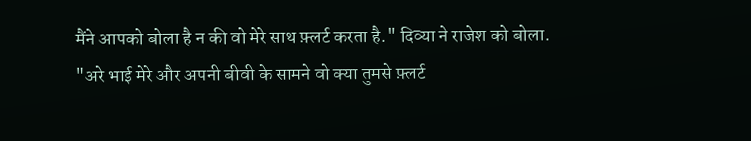मैंने आपको बोला है न की वो मेरे साथ फ़्लर्ट करता है." दिव्या ने राजेश को बोला.
"अरे भाई मेरे और अपनी बीवी के सामने वो क्या तुमसे फ़्लर्ट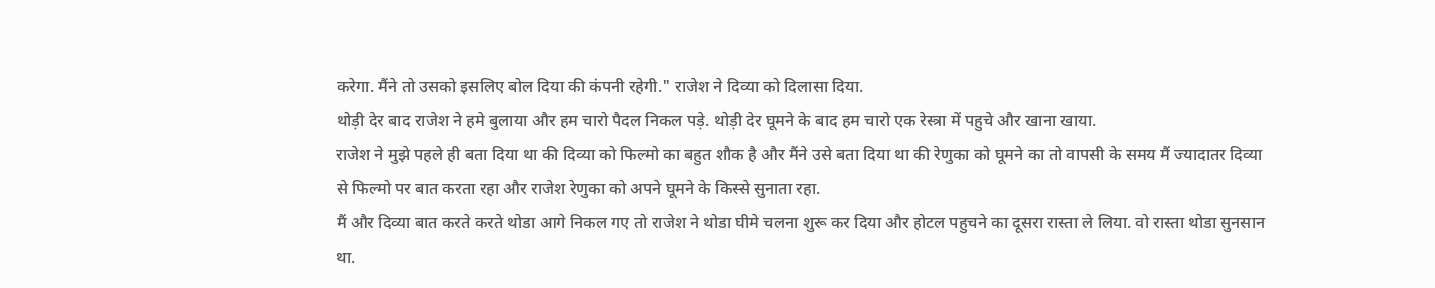करेगा. मैंने तो उसको इसलिए बोल दिया की कंपनी रहेगी." राजेश ने दिव्या को दिलासा दिया.
थोड़ी देर बाद राजेश ने हमे बुलाया और हम चारो पैदल निकल पड़े. थोड़ी देर घूमने के बाद हम चारो एक रेस्त्रा में पहुचे और खाना खाया.
राजेश ने मुझे पहले ही बता दिया था की दिव्या को फिल्मो का बहुत शौक है और मैंने उसे बता दिया था की रेणुका को घूमने का तो वापसी के समय मैं ज्यादातर दिव्या से फिल्मो पर बात करता रहा और राजेश रेणुका को अपने घूमने के किस्से सुनाता रहा.
मैं और दिव्या बात करते करते थोडा आगे निकल गए तो राजेश ने थोडा घीमे चलना शुरू कर दिया और होटल पहुचने का दूसरा रास्ता ले लिया. वो रास्ता थोडा सुनसान था.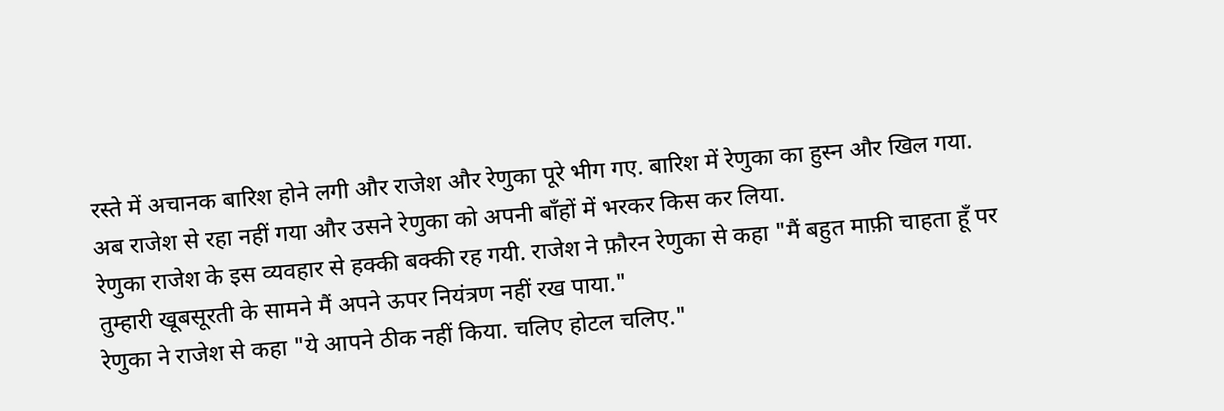रस्ते में अचानक बारिश होने लगी और राजेश और रेणुका पूरे भीग गए. बारिश में रेणुका का हुस्न और खिल गया.
अब राजेश से रहा नहीं गया और उसने रेणुका को अपनी बाँहों में भरकर किस कर लिया.
रेणुका राजेश के इस व्यवहार से हक्की बक्की रह गयी. राजेश ने फ़ौरन रेणुका से कहा "मैं बहुत माफ़ी चाहता हूँ पर तुम्हारी खूबसूरती के सामने मैं अपने ऊपर नियंत्रण नहीं रख पाया."
रेणुका ने राजेश से कहा "ये आपने ठीक नहीं किया. चलिए होटल चलिए."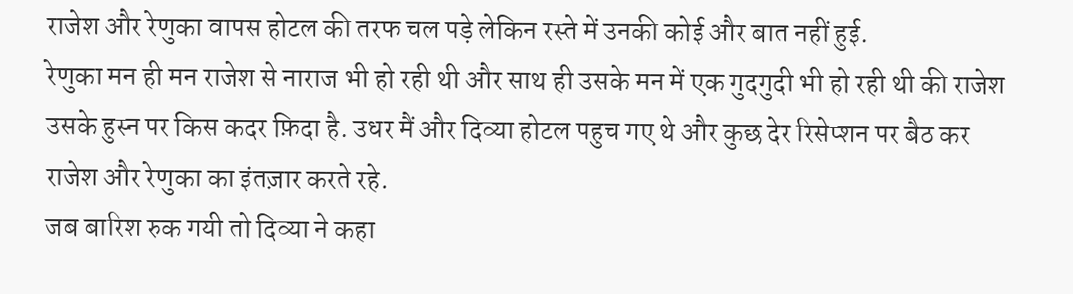राजेश और रेणुका वापस होटल की तरफ चल पड़े लेकिन रस्ते में उनकी कोई और बात नहीं हुई.
रेणुका मन ही मन राजेश से नाराज भी हो रही थी और साथ ही उसके मन में एक गुदगुदी भी हो रही थी की राजेश उसके हुस्न पर किस कदर फ़िदा है. उधर मैं और दिव्या होटल पहुच गए थे और कुछ देर रिसेप्शन पर बैठ कर राजेश और रेणुका का इंतज़ार करते रहे.
जब बारिश रुक गयी तो दिव्या ने कहा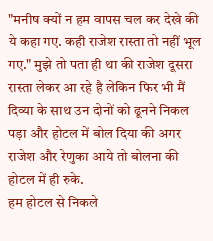"मनीष क्यों न हम वापस चल कर देखे की ये कहा गए. कही राजेश रास्ता तो नहीं भूल गए." मुझे तो पता ही था की राजेश दूसरा रास्ता लेकर आ रहे है लेकिन फिर भी मैं दिव्या के साथ उन दोनों को ढूनने निकल पड़ा और होटल में बोल दिया की अगर राजेश और रेणुका आये तो बोलना की होटल में ही रुके.
हम होटल से निकले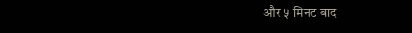और ५ मिनट बाद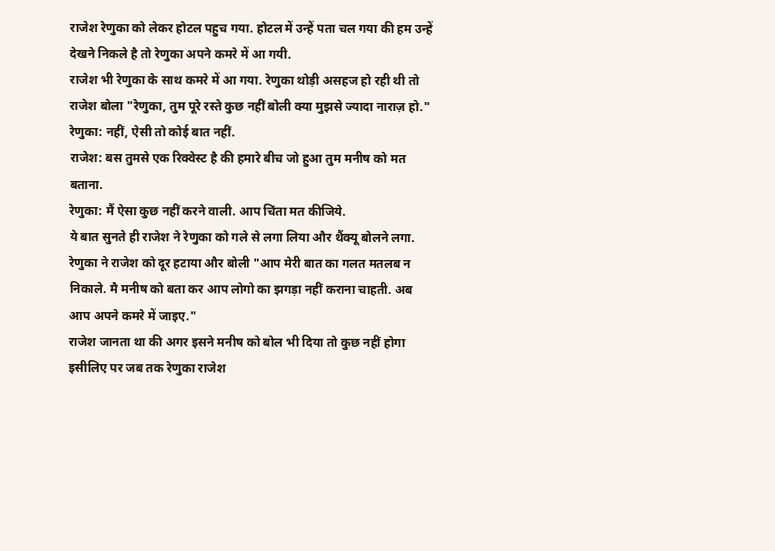राजेश रेणुका को लेकर होटल पहुच गया. होटल में उन्हें पता चल गया की हम उन्हें देखने निकले है तो रेणुका अपने कमरे में आ गयी.
राजेश भी रेणुका के साथ कमरे में आ गया. रेणुका थोड़ी असहज हो रही थी तो राजेश बोला "रेणुका, तुम पूरे रस्ते कुछ नहीं बोली क्या मुझसे ज्यादा नाराज़ हो."
रेणुका: नहीं, ऐसी तो कोई बात नहीं.
राजेश: बस तुमसे एक रिक्वेस्ट है की हमारे बीच जो हुआ तुम मनीष को मत बताना.
रेणुका: मैं ऐसा कुछ नहीं करने वाली. आप चिंता मत कीजिये.
ये बात सुनते ही राजेश ने रेणुका को गले से लगा लिया और थैंक्यू बोलने लगा. रेणुका ने राजेश को दूर हटाया और बोली "आप मेरी बात का गलत मतलब न निकाले. मै मनीष को बता कर आप लोगो का झगड़ा नहीं कराना चाहती. अब आप अपने कमरे में जाइए."
राजेश जानता था की अगर इसने मनीष को बोल भी दिया तो कुछ नहीं होगा इसीलिए पर जब तक रेणुका राजेश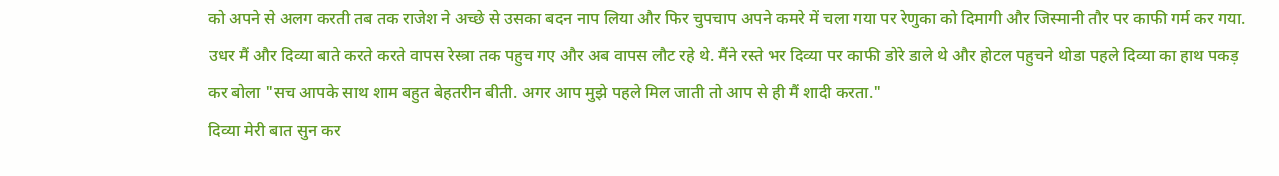को अपने से अलग करती तब तक राजेश ने अच्छे से उसका बदन नाप लिया और फिर चुपचाप अपने कमरे में चला गया पर रेणुका को दिमागी और जिस्मानी तौर पर काफी गर्म कर गया.
उधर मैं और दिव्या बाते करते करते वापस रेस्त्रा तक पहुच गए और अब वापस लौट रहे थे. मैंने रस्ते भर दिव्या पर काफी डोरे डाले थे और होटल पहुचने थोडा पहले दिव्या का हाथ पकड़ कर बोला "सच आपके साथ शाम बहुत बेहतरीन बीती. अगर आप मुझे पहले मिल जाती तो आप से ही मैं शादी करता."
दिव्या मेरी बात सुन कर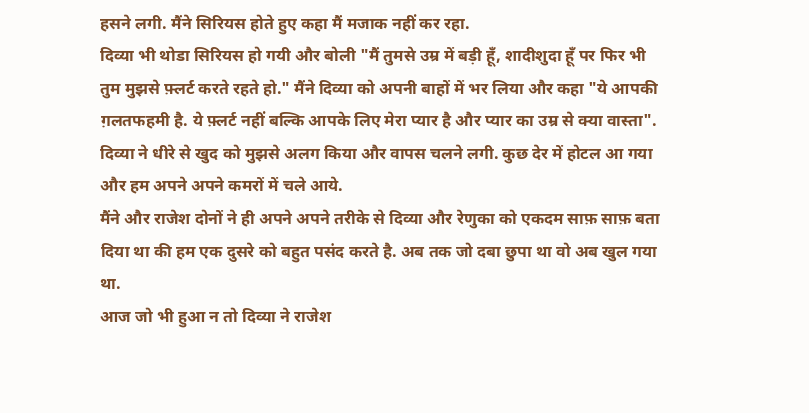हसने लगी. मैंने सिरियस होते हुए कहा मैं मजाक नहीं कर रहा.
दिव्या भी थोडा सिरियस हो गयी और बोली "मैं तुमसे उम्र में बड़ी हूँ, शादीशुदा हूँ पर फिर भी तुम मुझसे फ़्लर्ट करते रहते हो." मैंने दिव्या को अपनी बाहों में भर लिया और कहा "ये आपकी ग़लतफहमी है. ये फ़्लर्ट नहीं बल्कि आपके लिए मेरा प्यार है और प्यार का उम्र से क्या वास्ता".
दिव्या ने धीरे से खुद को मुझसे अलग किया और वापस चलने लगी. कुछ देर में होटल आ गया और हम अपने अपने कमरों में चले आये.
मैंने और राजेश दोनों ने ही अपने अपने तरीके से दिव्या और रेणुका को एकदम साफ़ साफ़ बता दिया था की हम एक दुसरे को बहुत पसंद करते है. अब तक जो दबा छुपा था वो अब खुल गया था.
आज जो भी हुआ न तो दिव्या ने राजेश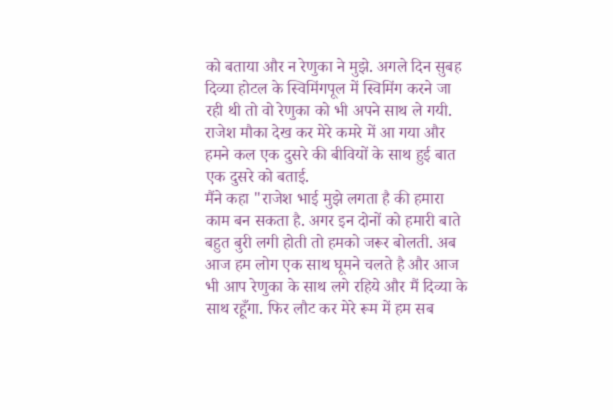को बताया और न रेणुका ने मुझे. अगले दिन सुबह दिव्या होटल के स्विमिंगपूल में स्विमिंग करने जा रही थी तो वो रेणुका को भी अपने साथ ले गयी.
राजेश मौका देख कर मेरे कमरे में आ गया और हमने कल एक दुसरे की बीवियों के साथ हुई बात एक दुसरे को बताई.
मैंने कहा "राजेश भाई मुझे लगता है की हमारा काम बन सकता है. अगर इन दोनों को हमारी बाते बहुत बुरी लगी होती तो हमको जरूर बोलती. अब आज हम लोग एक साथ घूमने चलते है और आज भी आप रेणुका के साथ लगे रहिये और मैं दिव्या के साथ रहूँगा. फिर लौट कर मेरे रूम में हम सब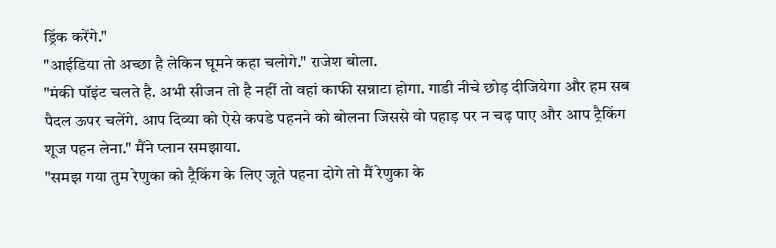ड्रिंक करेंगे."
"आईडिया तो अच्छा है लेकिन घूमने कहा चलोगे." राजेश बोला.
"मंकी पॉइंट चलते है. अभी सीजन तो है नहीं तो वहां काफी सन्नाटा होगा. गाडी नीचे छोड़ दीजियेगा और हम सब पैदल ऊपर चलेंगे. आप दिव्या को ऐसे कपडे पहनने को बोलना जिससे वो पहाड़ पर न चढ़ पाए और आप ट्रैकिंग शूज पहन लेना." मैंने प्लान समझाया.
"समझ गया तुम रेणुका को ट्रैकिंग के लिए जूते पहना दोगे तो मैं रेणुका के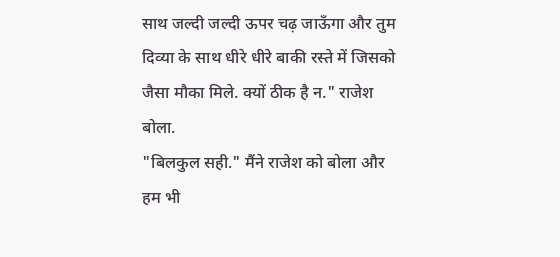साथ जल्दी जल्दी ऊपर चढ़ जाऊँगा और तुम दिव्या के साथ धीरे धीरे बाकी रस्ते में जिसको जैसा मौका मिले. क्यों ठीक है न." राजेश बोला.
"बिलकुल सही." मैंने राजेश को बोला और हम भी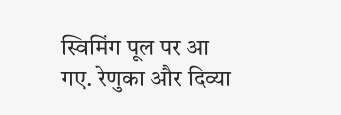स्विमिंग पूल पर आ गए. रेणुका और दिव्या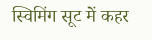स्विमिंग सूट में कहर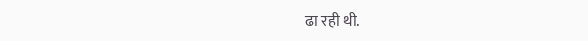ढा रही थी.